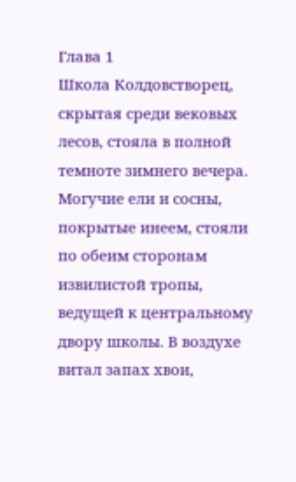Глава 1
Школа Колдовстворец, скрытая среди вековых лесов, стояла в полной темноте зимнего вечера. Могучие ели и сосны, покрытые инеем, стояли по обеим сторонам извилистой тропы, ведущей к центральному двору школы. В воздухе витал запах хвои,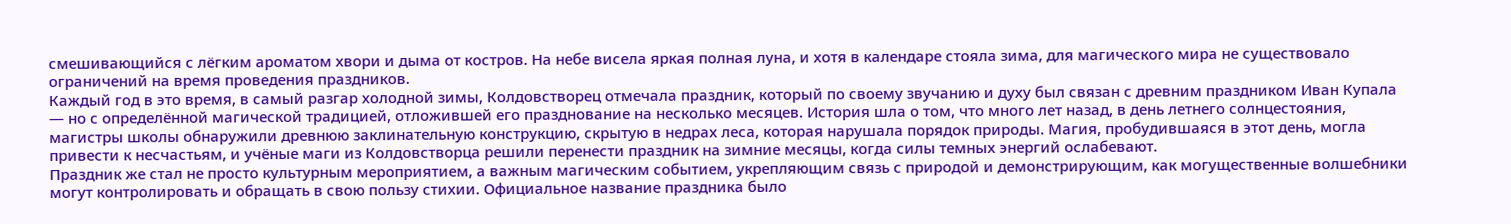смешивающийся с лёгким ароматом хвори и дыма от костров. На небе висела яркая полная луна, и хотя в календаре стояла зима, для магического мира не существовало ограничений на время проведения праздников.
Каждый год в это время, в самый разгар холодной зимы, Колдовстворец отмечала праздник, который по своему звучанию и духу был связан с древним праздником Иван Купала — но с определённой магической традицией, отложившей его празднование на несколько месяцев. История шла о том, что много лет назад, в день летнего солнцестояния, магистры школы обнаружили древнюю заклинательную конструкцию, скрытую в недрах леса, которая нарушала порядок природы. Магия, пробудившаяся в этот день, могла привести к несчастьям, и учёные маги из Колдовстворца решили перенести праздник на зимние месяцы, когда силы темных энергий ослабевают.
Праздник же стал не просто культурным мероприятием, а важным магическим событием, укрепляющим связь с природой и демонстрирующим, как могущественные волшебники могут контролировать и обращать в свою пользу стихии. Официальное название праздника было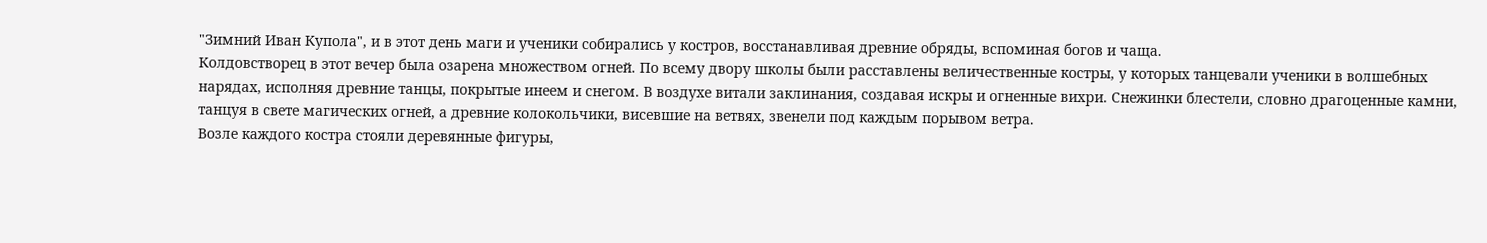"Зимний Иван Купола", и в этот день маги и ученики собирались у костров, восстанавливая древние обряды, вспоминая богов и чаща.
Колдовстворец в этот вечер была озарена множеством огней. По всему двору школы были расставлены величественные костры, у которых танцевали ученики в волшебных нарядах, исполняя древние танцы, покрытые инеем и снегом. В воздухе витали заклинания, создавая искры и огненные вихри. Снежинки блестели, словно драгоценные камни, танцуя в свете магических огней, а древние колокольчики, висевшие на ветвях, звенели под каждым порывом ветра.
Возле каждого костра стояли деревянные фигуры,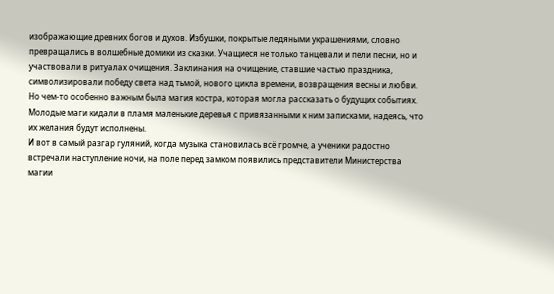изображающие древних богов и духов. Избушки, покрытые ледяными украшениями, словно превращались в волшебные домики из сказки. Учащиеся не только танцевали и пели песни, но и участвовали в ритуалах очищения. Заклинания на очищение, ставшие частью праздника, символизировали победу света над тьмой, нового цикла времени, возвращения весны и любви.
Но чем-то особенно важным была магия костра, которая могла рассказать о будущих событиях. Молодые маги кидали в пламя маленькие деревья с привязанными к ним записками, надеясь, что их желания будут исполнены.
И вот в самый разгар гуляний, когда музыка становилась всё громче, а ученики радостно встречали наступление ночи, на поле перед замком появились представители Министерства магии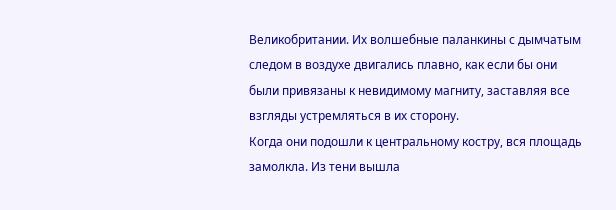Великобритании. Их волшебные паланкины с дымчатым следом в воздухе двигались плавно, как если бы они были привязаны к невидимому магниту, заставляя все взгляды устремляться в их сторону.
Когда они подошли к центральному костру, вся площадь замолкла. Из тени вышла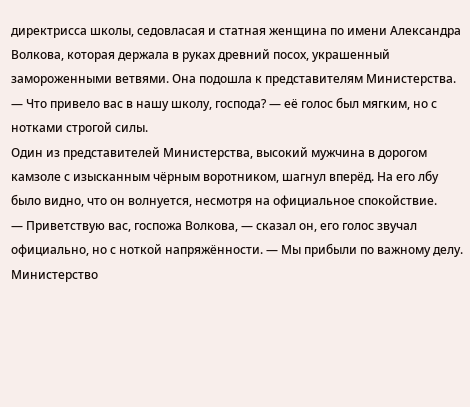директрисса школы, седовласая и статная женщина по имени Александра Волкова, которая держала в руках древний посох, украшенный замороженными ветвями. Она подошла к представителям Министерства.
— Что привело вас в нашу школу, господа? — её голос был мягким, но с нотками строгой силы.
Один из представителей Министерства, высокий мужчина в дорогом камзоле с изысканным чёрным воротником, шагнул вперёд. На его лбу было видно, что он волнуется, несмотря на официальное спокойствие.
— Приветствую вас, госпожа Волкова, — сказал он, его голос звучал официально, но с ноткой напряжённости. — Мы прибыли по важному делу. Министерство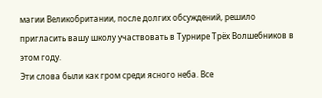магии Великобритании, после долгих обсуждений, решило пригласить вашу школу участвовать в Турнире Трёх Волшебников в этом году.
Эти слова были как гром среди ясного неба. Все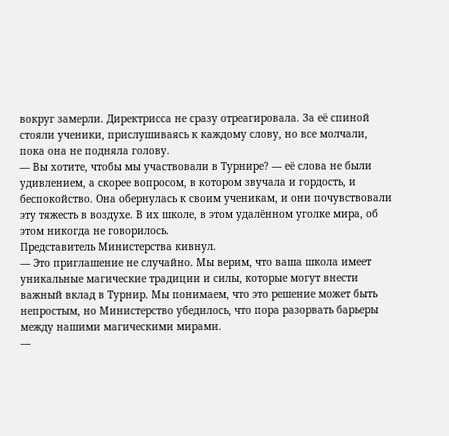вокруг замерли. Директрисса не сразу отреагировала. За её спиной стояли ученики, прислушиваясь к каждому слову, но все молчали, пока она не подняла голову.
— Вы хотите, чтобы мы участвовали в Турнире? — её слова не были удивлением, а скорее вопросом, в котором звучала и гордость, и беспокойство. Она обернулась к своим ученикам, и они почувствовали эту тяжесть в воздухе. В их школе, в этом удалённом уголке мира, об этом никогда не говорилось.
Представитель Министерства кивнул.
— Это приглашение не случайно. Мы верим, что ваша школа имеет уникальные магические традиции и силы, которые могут внести важный вклад в Турнир. Мы понимаем, что это решение может быть непростым, но Министерство убедилось, что пора разорвать барьеры между нашими магическими мирами.
—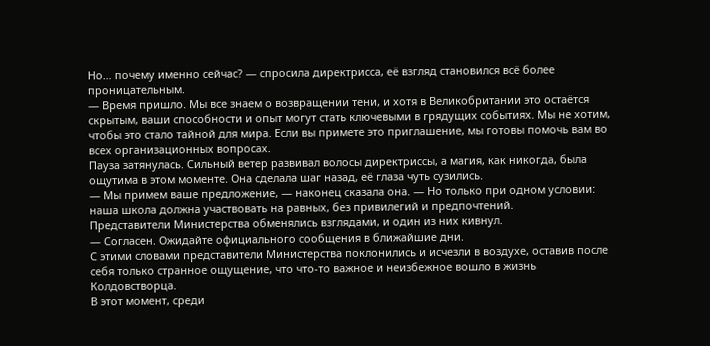Но… почему именно сейчас? — спросила директрисса, её взгляд становился всё более проницательным.
— Время пришло. Мы все знаем о возвращении тени, и хотя в Великобритании это остаётся скрытым, ваши способности и опыт могут стать ключевыми в грядущих событиях. Мы не хотим, чтобы это стало тайной для мира. Если вы примете это приглашение, мы готовы помочь вам во всех организационных вопросах.
Пауза затянулась. Сильный ветер развивал волосы директриссы, а магия, как никогда, была ощутима в этом моменте. Она сделала шаг назад, её глаза чуть сузились.
— Мы примем ваше предложение, — наконец сказала она. — Но только при одном условии: наша школа должна участвовать на равных, без привилегий и предпочтений.
Представители Министерства обменялись взглядами, и один из них кивнул.
— Согласен. Ожидайте официального сообщения в ближайшие дни.
С этими словами представители Министерства поклонились и исчезли в воздухе, оставив после себя только странное ощущение, что что-то важное и неизбежное вошло в жизнь Колдовстворца.
В этот момент, среди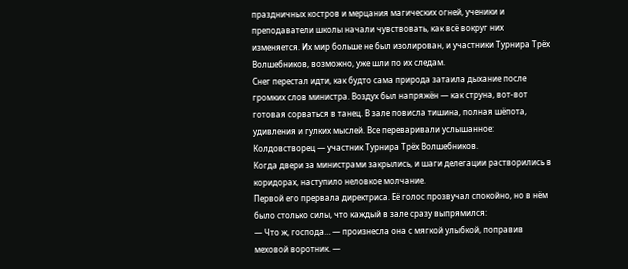праздничных костров и мерцания магических огней, ученики и преподаватели школы начали чувствовать, как всё вокруг них изменяется. Их мир больше не был изолирован, и участники Турнира Трёх Волшебников, возможно, уже шли по их следам.
Снег перестал идти, как будто сама природа затаила дыхание после громких слов министра. Воздух был напряжён — как струна, вот-вот готовая сорваться в танец. В зале повисла тишина, полная шёпота, удивления и гулких мыслей. Все переваривали услышанное: Колдовстворец — участник Турнира Трёх Волшебников.
Когда двери за министрами закрылись, и шаги делегации растворились в коридорах, наступило неловкое молчание.
Первой его прервала директриса. Её голос прозвучал спокойно, но в нём было столько силы, что каждый в зале сразу выпрямился:
— Что ж, господа… — произнесла она с мягкой улыбкой, поправив меховой воротник. —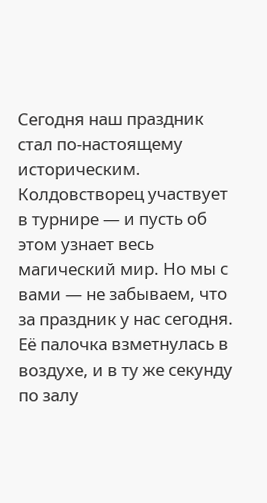Сегодня наш праздник стал по-настоящему историческим. Колдовстворец участвует в турнире — и пусть об этом узнает весь магический мир. Но мы с вами — не забываем, что за праздник у нас сегодня.
Её палочка взметнулась в воздухе, и в ту же секунду по залу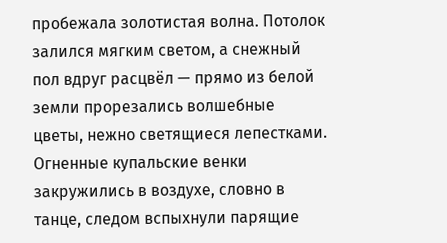пробежала золотистая волна. Потолок залился мягким светом, а снежный пол вдруг расцвёл — прямо из белой земли прорезались волшебные цветы, нежно светящиеся лепестками. Огненные купальские венки закружились в воздухе, словно в танце, следом вспыхнули парящие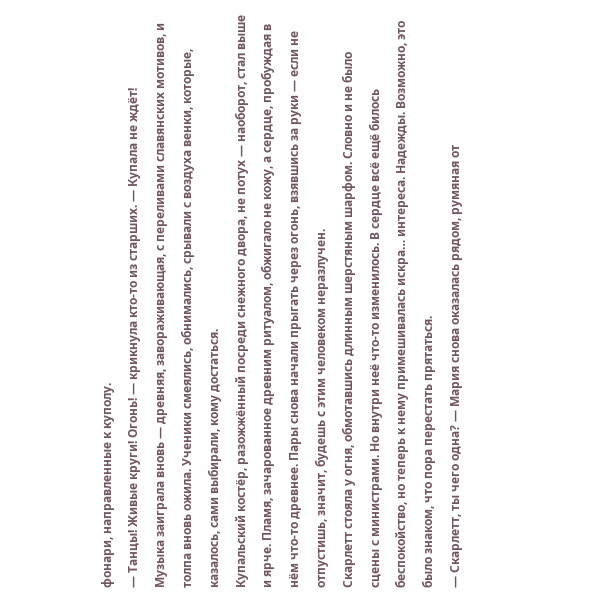фонари, направленные к куполу.
— Танцы! Живые круги! Огонь! — крикнула кто-то из старших. — Купала не ждёт!
Музыка заиграла вновь — древняя, завораживающая, с переливами славянских мотивов, и толпа вновь ожила. Ученики смеялись, обнимались, срывали с воздуха венки, которые, казалось, сами выбирали, кому достаться.
Купальский костёр, разожжённый посреди снежного двора, не потух — наоборот, стал выше и ярче. Пламя, зачарованное древним ритуалом, обжигало не кожу, а сердце, пробуждая в нём что-то древнее. Пары снова начали прыгать через огонь, взявшись за руки — если не отпустишь, значит, будешь с этим человеком неразлучен.
Скарлетт стояла у огня, обмотавшись длинным шерстяным шарфом. Словно и не было сцены с министрами. Но внутри неё что-то изменилось. В сердце всё ещё билось беспокойство, но теперь к нему примешивалась искра… интереса. Надежды. Возможно, это было знаком, что пора перестать прятаться.
— Скарлетт, ты чего одна? — Мария снова оказалась рядом, румяная от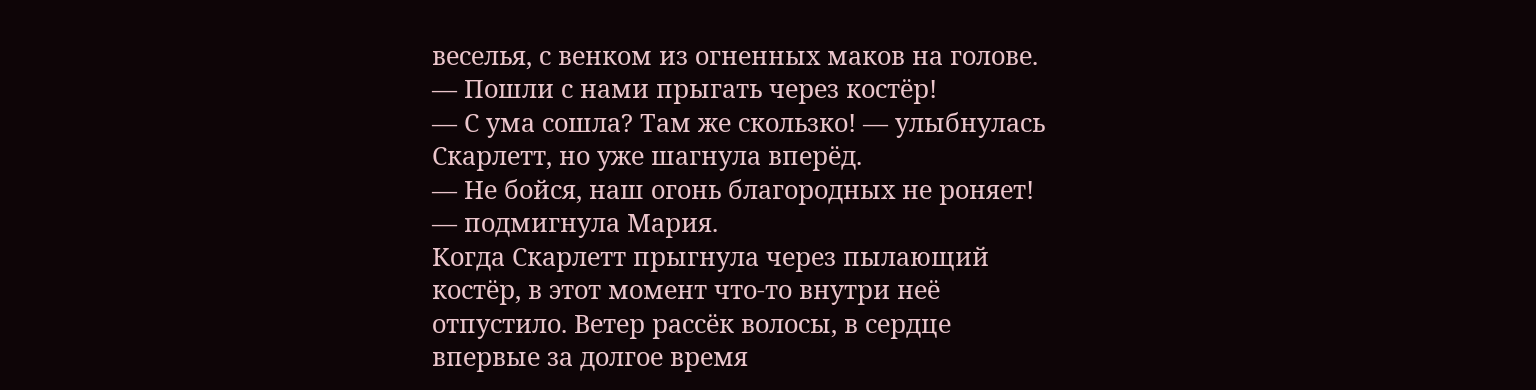веселья, с венком из огненных маков на голове. — Пошли с нами прыгать через костёр!
— С ума сошла? Там же скользко! — улыбнулась Скарлетт, но уже шагнула вперёд.
— Не бойся, наш огонь благородных не роняет! — подмигнула Мария.
Когда Скарлетт прыгнула через пылающий костёр, в этот момент что-то внутри неё отпустило. Ветер рассёк волосы, в сердце впервые за долгое время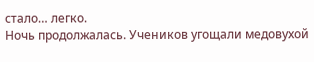стало… легко.
Ночь продолжалась. Учеников угощали медовухой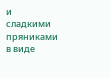и сладкими пряниками в виде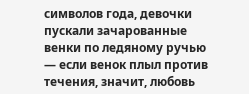символов года, девочки пускали зачарованные венки по ледяному ручью — если венок плыл против течения, значит, любовь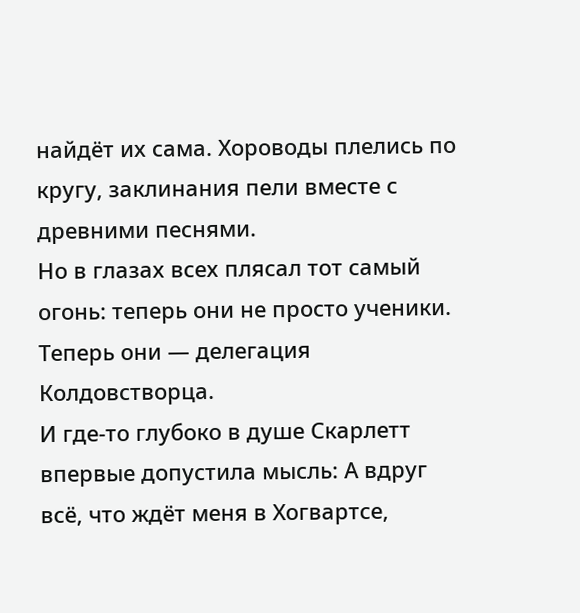найдёт их сама. Хороводы плелись по кругу, заклинания пели вместе с древними песнями.
Но в глазах всех плясал тот самый огонь: теперь они не просто ученики. Теперь они — делегация Колдовстворца.
И где-то глубоко в душе Скарлетт впервые допустила мысль: А вдруг всё, что ждёт меня в Хогвартсе,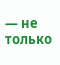— не только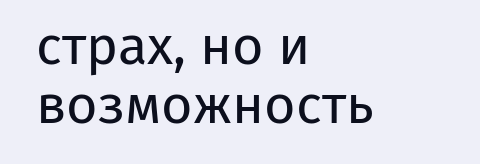страх, но и возможность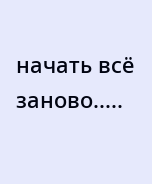начать всё заново.....